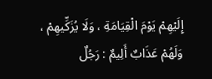إِلَيْهِمْ يَوْمَ الْقِيَامَةِ ، وَلَا يُزَكِّيهِمْ ، وَلَهُمْ عَذَابٌ أَلِيمٌ : رَجُلٌ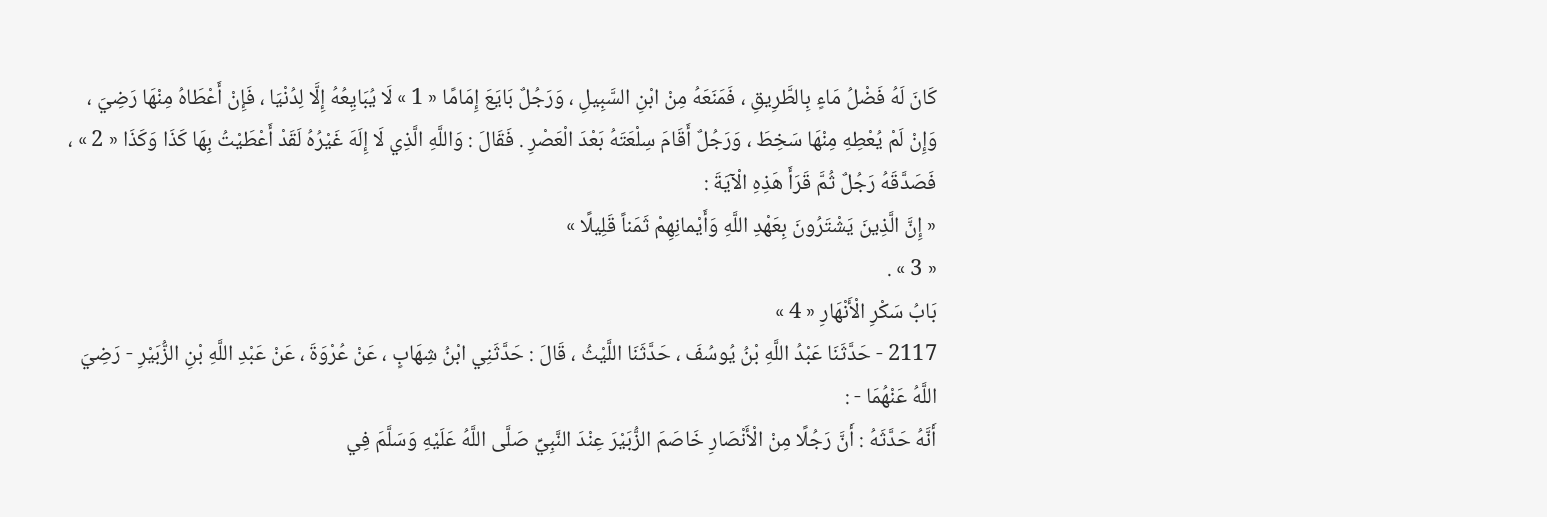كَانَ لَهُ فَضْلُ مَاءٍ بِالطَّرِيقِ ، فَمَنَعَهُ مِنْ ابْنِ السَّبِيلِ ، وَرَجُلٌ بَايَعَ إِمَامًا « 1 » لَا يُبَايِعُهُ إِلَّا لِدُنْيَا ، فَإِنْ أَعْطَاهُ مِنْهَا رَضِيَ ، وَإِنْ لَمْ يُعْطِهِ مِنْهَا سَخِطَ ، وَرَجُلٌ أَقَامَ سِلْعَتَهُ بَعْدَ الْعَصْرِ . فَقَالَ : وَاللَّهِ الَّذِي لَا إِلَهَ غَيْرُهُ لَقَدْ أَعْطَيْتُ بِهَا كَذَا وَكَذَا « 2 » ، فَصَدَّقَهُ رَجُلٌ ثُمَّ قَرَأَ هَذِهِ الْآيَةَ :
« إِنَّ الَّذِينَ يَشْتَرُونَ بِعَهْدِ اللَّهِ وَأَيْمانِهِمْ ثَمَناً قَلِيلًا »
« 3 » .
بَابُ سَكْرِ الْأَنْهَارِ « 4 »
2117 - حَدَّثَنَا عَبْدُ اللَّهِ بْنُ يُوسُفَ ، حَدَّثَنَا اللَّيْثُ ، قَالَ : حَدَّثَنِي ابْنُ شِهَابٍ ، عَنْ عُرْوَةَ ، عَنْ عَبْدِ اللَّهِ بْنِ الزُّبَيْرِ - رَضِيَ اللَّهُ عَنْهُمَا - :
أَنَّهُ حَدَّثَهُ : أَنَّ رَجُلًا مِنْ الْأَنْصَارِ خَاصَمَ الزُّبَيْرَ عِنْدَ النَّبِيِّ صَلَّى اللَّهُ عَلَيْهِ وَسَلَّمَ فِي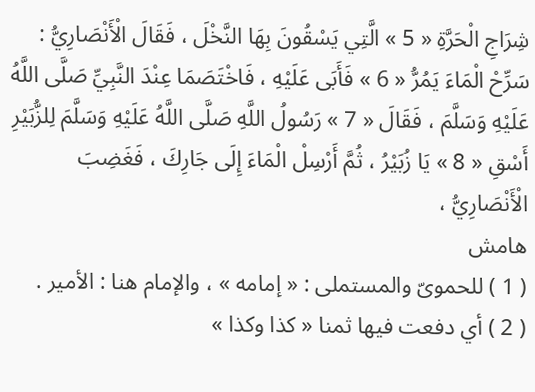شِرَاجِ الْحَرَّةِ « 5 » الَّتِي يَسْقُونَ بِهَا النَّخْلَ ، فَقَالَ الْأَنْصَارِيُّ : سَرِّحْ الْمَاءَ يَمُرُّ « 6 » فَأَبَى عَلَيْهِ ، فَاخْتَصَمَا عِنْدَ النَّبِيِّ صَلَّى اللَّهُ عَلَيْهِ وَسَلَّمَ ، فَقَالَ « 7 » رَسُولُ اللَّهِ صَلَّى اللَّهُ عَلَيْهِ وَسَلَّمَ لِلزُّبَيْرِ أَسْقِ « 8 » يَا زُبَيْرُ ، ثُمَّ أَرْسِلْ الْمَاءَ إِلَى جَارِكَ ، فَغَضِبَ الْأَنْصَارِيُّ ،
هامش
( 1 ) للحموىّ والمستملى : « إمامه » ، والإمام هنا : الأمير .
( 2 ) أي دفعت فيها ثمنا « كذا وكذا »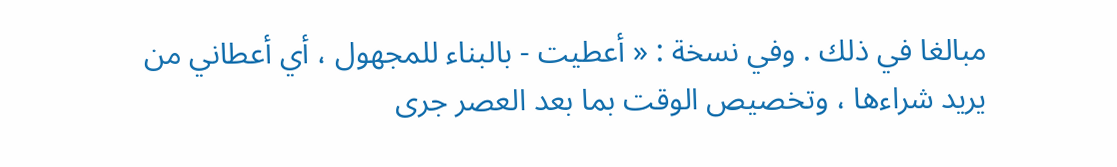مبالغا في ذلك . وفي نسخة : « أعطيت - بالبناء للمجهول ، أي أعطاني من يريد شراءها ، وتخصيص الوقت بما بعد العصر جرى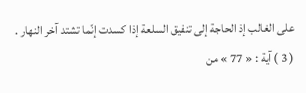على الغالب إذ الحاجة إلى تنفيق السلعة إذا كسدت إنّما تشتد آخر النهار .
( 3 ) آية : « 77 » من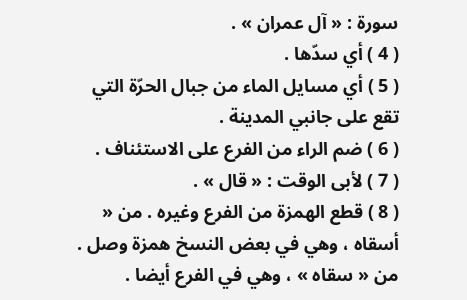سورة : « آل عمران » .
( 4 ) أي سدّها .
( 5 ) أي مسايل الماء من جبال الحرّة التي تقع على جانبي المدينة .
( 6 ) ضم الراء من الفرع على الاستئناف .
( 7 ) لأبى الوقت : « قال » .
( 8 ) قطع الهمزة من الفرع وغيره . من « أسقاه ، وهي في بعض النسخ همزة وصل .
من « سقاه » ، وهي في الفرع أيضا .